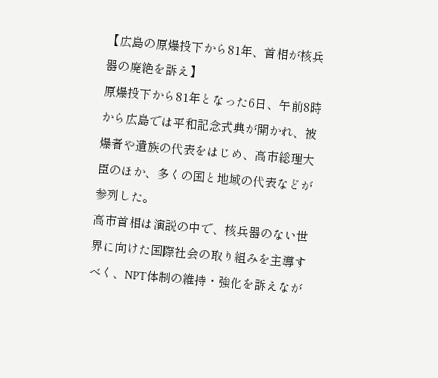【広島の原爆投下から81年、首相が核兵器の廃絶を訴え】
原爆投下から81年となった6日、午前8時から広島では平和記念式典が開かれ、被爆者や遺族の代表をはじめ、高市総理大臣のほか、多くの国と地域の代表などが参列した。
高市首相は演説の中で、核兵器のない世界に向けた国際社会の取り組みを主導すべく、NPT体制の維持・強化を訴えなが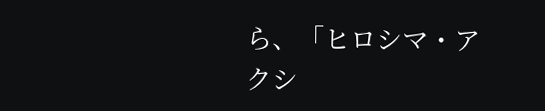ら、「ヒロシマ・アクシ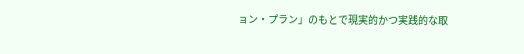ョン・プラン」のもとで現実的かつ実践的な取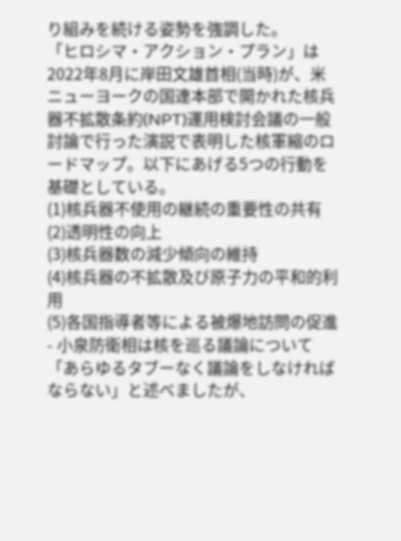り組みを続ける姿勢を強調した。
「ヒロシマ・アクション・プラン」は2022年8月に岸田文雄首相(当時)が、米ニューヨークの国連本部で開かれた核兵器不拡散条約(NPT)運用検討会議の一般討論で行った演説で表明した核軍縮のロードマップ。以下にあげる5つの行動を基礎としている。
(1)核兵器不使用の継続の重要性の共有
(2)透明性の向上
(3)核兵器数の減少傾向の維持
(4)核兵器の不拡散及び原子力の平和的利用
(5)各国指導者等による被爆地訪問の促進
- 小泉防衛相は核を巡る議論について「あらゆるタブーなく議論をしなければならない」と述べましたが、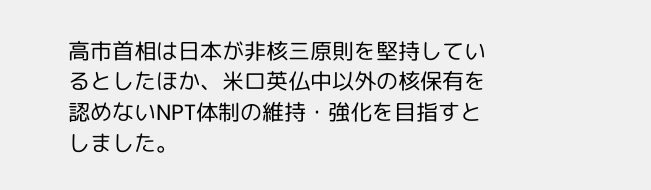高市首相は日本が非核三原則を堅持しているとしたほか、米ロ英仏中以外の核保有を認めないNPT体制の維持・強化を目指すとしました。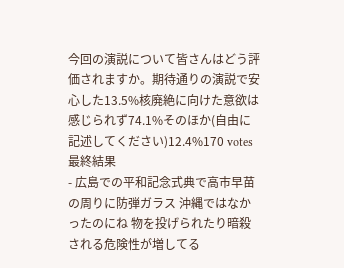今回の演説について皆さんはどう評価されますか。期待通りの演説で安心した13.5%核廃絶に向けた意欲は感じられず74.1%そのほか(自由に記述してください)12.4%170 votes最終結果
- 広島での平和記念式典で高市早苗の周りに防弾ガラス 沖縄ではなかったのにね 物を投げられたり暗殺される危険性が増してる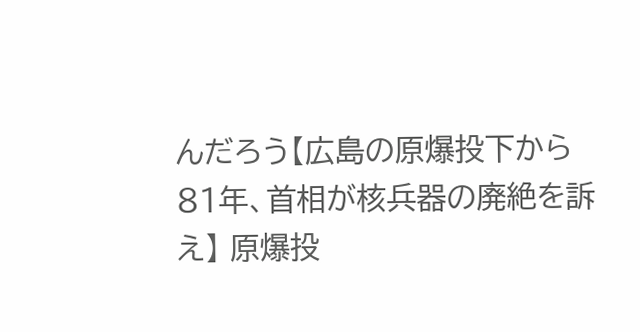んだろう【広島の原爆投下から81年、首相が核兵器の廃絶を訴え】 原爆投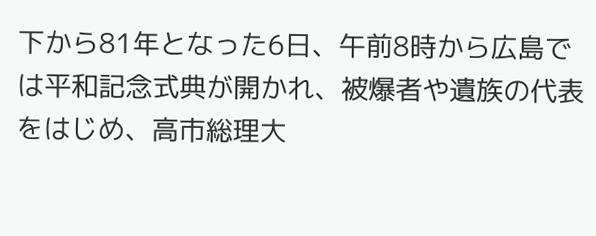下から81年となった6日、午前8時から広島では平和記念式典が開かれ、被爆者や遺族の代表をはじめ、高市総理大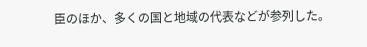臣のほか、多くの国と地域の代表などが参列した。